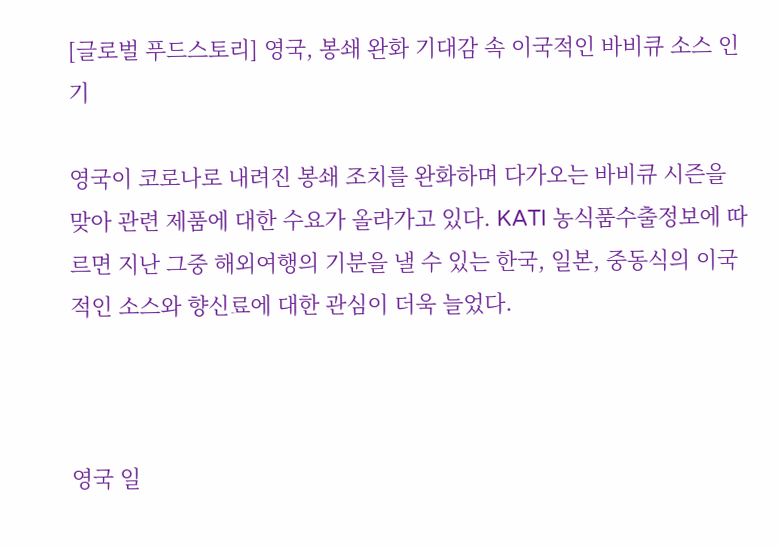[글로벌 푸드스토리] 영국, 봉쇄 완화 기대감 속 이국적인 바비큐 소스 인기

영국이 코로나로 내려진 봉쇄 조치를 완화하며 다가오는 바비큐 시즌을 맞아 관련 제품에 대한 수요가 올라가고 있다. KATI 농식품수출정보에 따르면 지난 그중 해외여행의 기분을 낼 수 있는 한국, 일본, 중동식의 이국적인 소스와 향신료에 대한 관심이 더욱 늘었다.



영국 일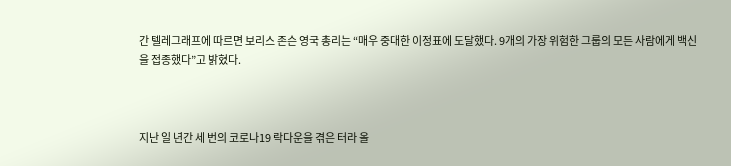간 텔레그래프에 따르면 보리스 존슨 영국 총리는 “매우 중대한 이정표에 도달했다. 9개의 가장 위험한 그룹의 모든 사람에게 백신을 접종했다”고 밝혔다.



지난 일 년간 세 번의 코로나19 락다운을 겪은 터라 올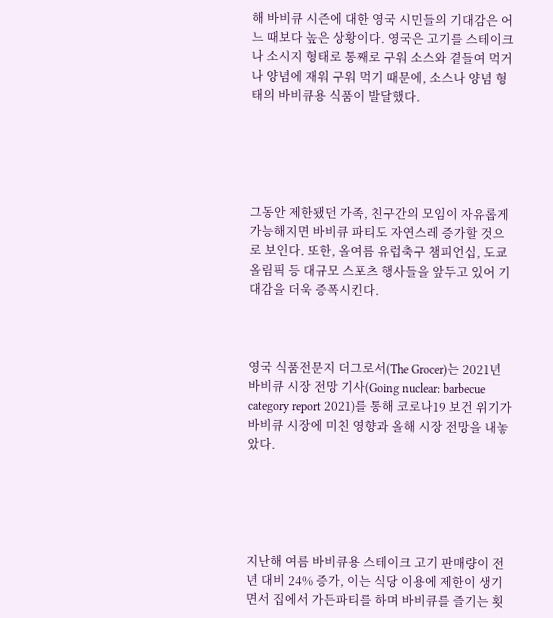해 바비큐 시즌에 대한 영국 시민들의 기대감은 어느 때보다 높은 상황이다. 영국은 고기를 스테이크나 소시지 형태로 통째로 구워 소스와 곁들여 먹거나 양념에 재워 구워 먹기 때문에, 소스나 양념 형태의 바비큐용 식품이 발달했다.





그동안 제한됐던 가족, 친구간의 모임이 자유롭게 가능해지면 바비큐 파티도 자연스레 증가할 것으로 보인다. 또한, 올여름 유럽축구 챔피언십, 도쿄 올림픽 등 대규모 스포츠 행사들을 앞두고 있어 기대감을 더욱 증폭시킨다.



영국 식품전문지 더그로서(The Grocer)는 2021년 바비큐 시장 전망 기사(Going nuclear: barbecue category report 2021)를 통해 코로나19 보건 위기가 바비큐 시장에 미친 영향과 올해 시장 전망을 내놓았다.





지난해 여름 바비큐용 스테이크 고기 판매량이 전년 대비 24% 증가, 이는 식당 이용에 제한이 생기면서 집에서 가든파티를 하며 바비큐를 즐기는 횟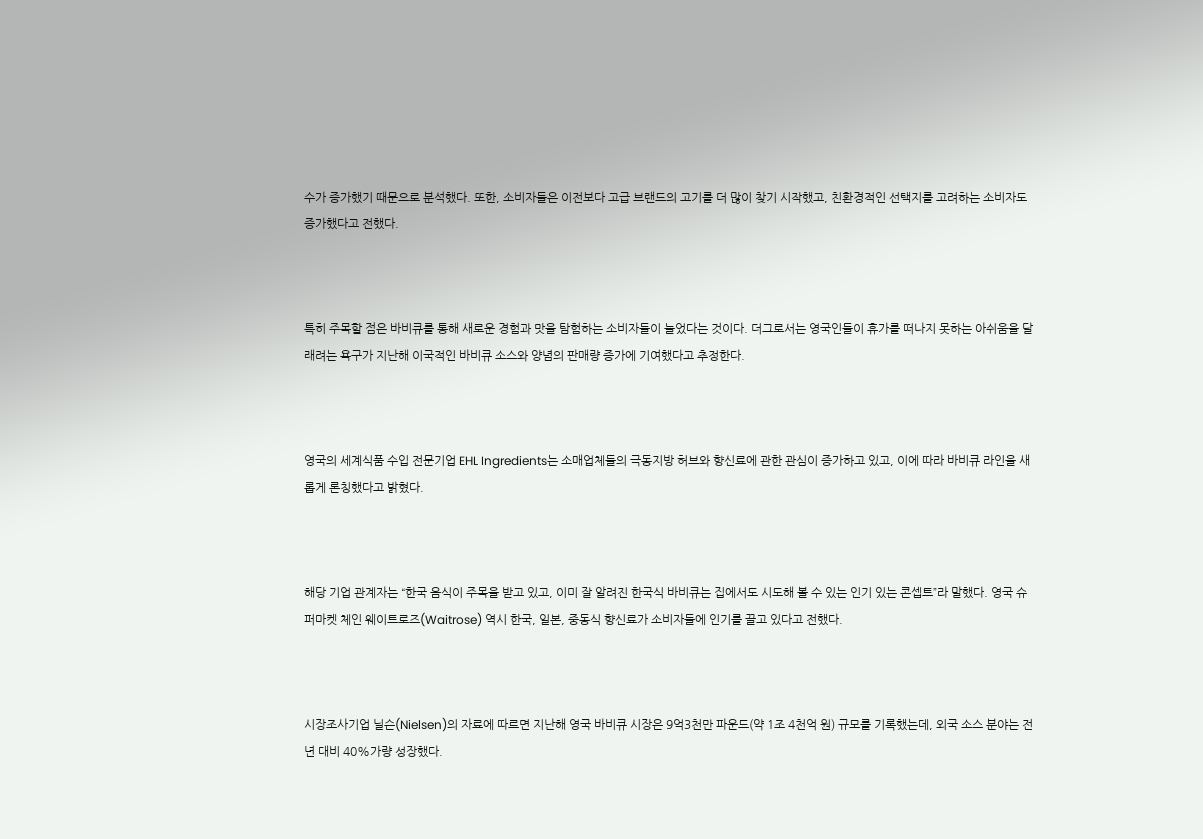수가 증가했기 때문으로 분석했다. 또한, 소비자들은 이전보다 고급 브랜드의 고기를 더 많이 찾기 시작했고, 친환경적인 선택지를 고려하는 소비자도 증가했다고 전했다.



특히 주목할 점은 바비큐를 통해 새로운 경험과 맛을 탐험하는 소비자들이 늘었다는 것이다. 더그로서는 영국인들이 휴가를 떠나지 못하는 아쉬움을 달래려는 욕구가 지난해 이국적인 바비큐 소스와 양념의 판매량 증가에 기여했다고 추정한다.



영국의 세계식품 수입 전문기업 EHL Ingredients는 소매업체들의 극동지방 허브와 향신료에 관한 관심이 증가하고 있고, 이에 따라 바비큐 라인을 새롭게 론칭했다고 밝혔다.



해당 기업 관계자는 “한국 음식이 주목을 받고 있고, 이미 잘 알려진 한국식 바비큐는 집에서도 시도해 볼 수 있는 인기 있는 콘셉트”라 말했다. 영국 슈퍼마켓 체인 웨이트로즈(Waitrose) 역시 한국, 일본, 중동식 향신료가 소비자들에 인기를 끌고 있다고 전했다.



시장조사기업 닐슨(Nielsen)의 자료에 따르면 지난해 영국 바비큐 시장은 9억3천만 파운드(약 1조 4천억 원) 규모를 기록했는데, 외국 소스 분야는 전년 대비 40%가량 성장했다.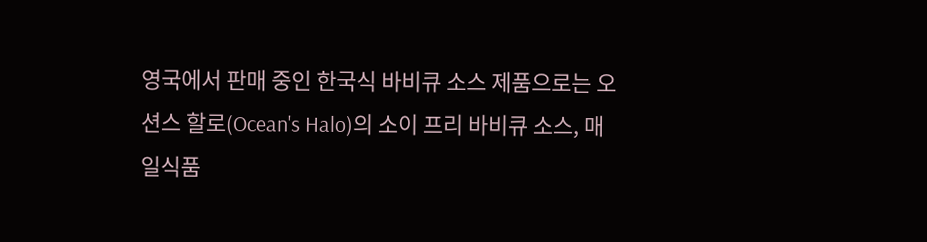영국에서 판매 중인 한국식 바비큐 소스 제품으로는 오션스 할로(Ocean's Halo)의 소이 프리 바비큐 소스, 매일식품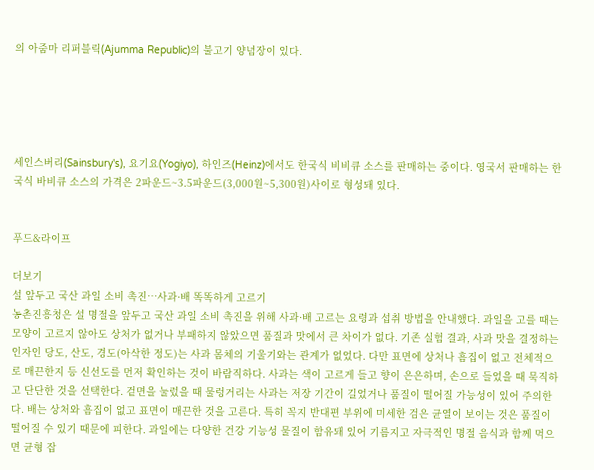의 아줌마 리퍼블릭(Ajumma Republic)의 불고기 양념장이 있다.





세인스버리(Sainsbury's), 요기요(Yogiyo), 하인즈(Heinz)에서도 한국식 비비큐 소스를 판매하는 중이다. 영국서 판매하는 한국식 바비큐 소스의 가격은 2파운드~3.5파운드(3,000원~5,300원)사이로 형성돼 있다.


푸드&라이프

더보기
설 앞두고 국산 과일 소비 촉진…사과·배 똑똑하게 고르기
농촌진흥청은 설 명절을 앞두고 국산 과일 소비 촉진을 위해 사과·배 고르는 요령과 섭취 방법을 안내했다. 과일을 고를 때는 모양이 고르지 않아도 상처가 없거나 부패하지 않았으면 품질과 맛에서 큰 차이가 없다. 기존 실험 결과, 사과 맛을 결정하는 인자인 당도, 산도, 경도(아삭한 정도)는 사과 몸체의 기울기와는 관계가 없었다. 다만 표면에 상처나 흠집이 없고 전체적으로 매끈한지 등 신선도를 먼저 확인하는 것이 바람직하다. 사과는 색이 고르게 들고 향이 은은하며, 손으로 들었을 때 묵직하고 단단한 것을 선택한다. 겉면을 눌렀을 때 물렁거리는 사과는 저장 기간이 길었거나 품질이 떨어질 가능성이 있어 주의한다. 배는 상처와 흠집이 없고 표면이 매끈한 것을 고른다. 특히 꼭지 반대편 부위에 미세한 검은 균열이 보이는 것은 품질이 떨어질 수 있기 때문에 피한다. 과일에는 다양한 건강 기능성 물질이 함유돼 있어 기름지고 자극적인 명절 음식과 함께 먹으면 균형 잡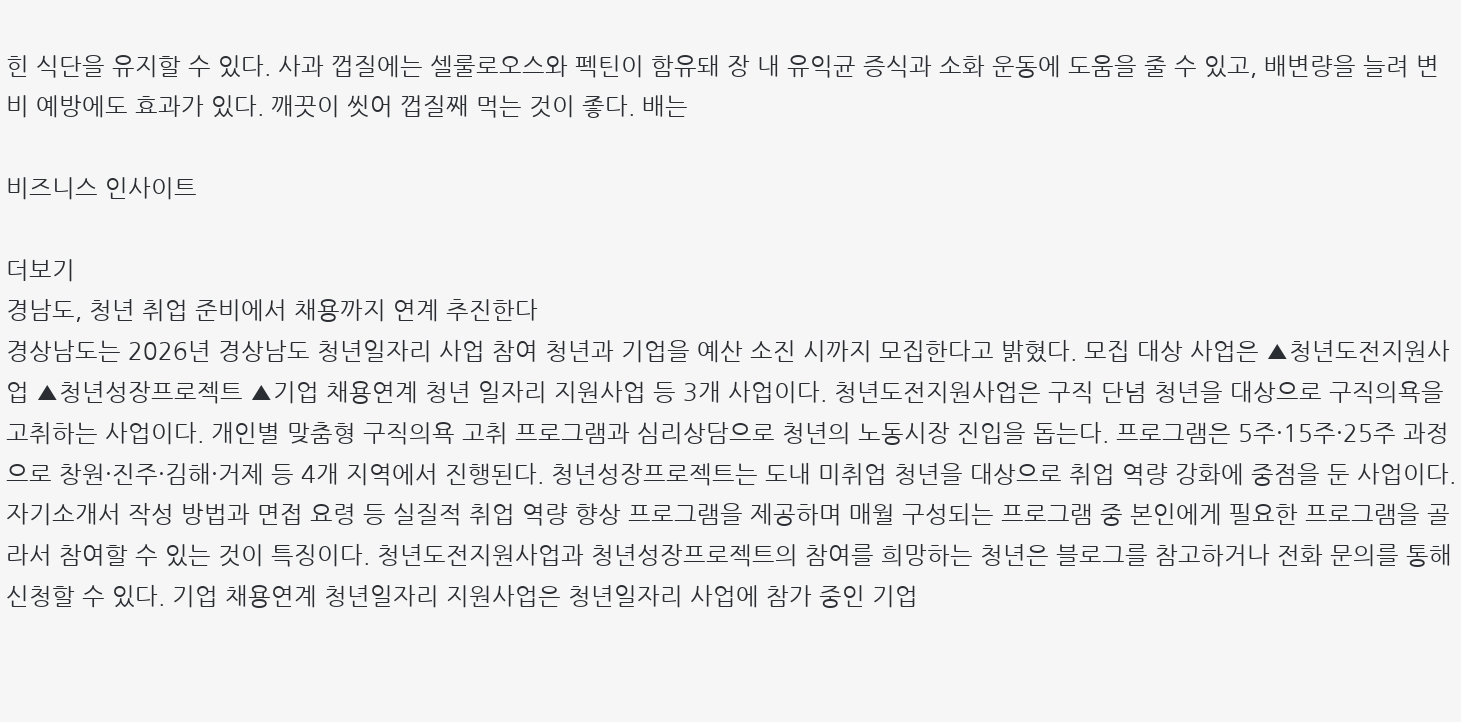힌 식단을 유지할 수 있다. 사과 껍질에는 셀룰로오스와 펙틴이 함유돼 장 내 유익균 증식과 소화 운동에 도움을 줄 수 있고, 배변량을 늘려 변비 예방에도 효과가 있다. 깨끗이 씻어 껍질째 먹는 것이 좋다. 배는

비즈니스 인사이트

더보기
경남도, 청년 취업 준비에서 채용까지 연계 추진한다
경상남도는 2026년 경상남도 청년일자리 사업 참여 청년과 기업을 예산 소진 시까지 모집한다고 밝혔다. 모집 대상 사업은 ▲청년도전지원사업 ▲청년성장프로젝트 ▲기업 채용연계 청년 일자리 지원사업 등 3개 사업이다. 청년도전지원사업은 구직 단념 청년을 대상으로 구직의욕을 고취하는 사업이다. 개인별 맞춤형 구직의욕 고취 프로그램과 심리상담으로 청년의 노동시장 진입을 돕는다. 프로그램은 5주·15주·25주 과정으로 창원·진주·김해·거제 등 4개 지역에서 진행된다. 청년성장프로젝트는 도내 미취업 청년을 대상으로 취업 역량 강화에 중점을 둔 사업이다. 자기소개서 작성 방법과 면접 요령 등 실질적 취업 역량 향상 프로그램을 제공하며 매월 구성되는 프로그램 중 본인에게 필요한 프로그램을 골라서 참여할 수 있는 것이 특징이다. 청년도전지원사업과 청년성장프로젝트의 참여를 희망하는 청년은 블로그를 참고하거나 전화 문의를 통해 신청할 수 있다. 기업 채용연계 청년일자리 지원사업은 청년일자리 사업에 참가 중인 기업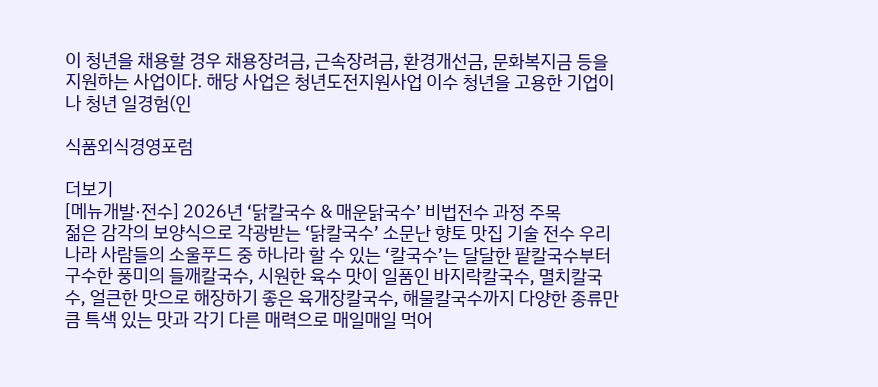이 청년을 채용할 경우 채용장려금, 근속장려금, 환경개선금, 문화복지금 등을 지원하는 사업이다. 해당 사업은 청년도전지원사업 이수 청년을 고용한 기업이나 청년 일경험(인

식품외식경영포럼

더보기
[메뉴개발·전수] 2026년 ‘닭칼국수 & 매운닭국수’ 비법전수 과정 주목
젊은 감각의 보양식으로 각광받는 ‘닭칼국수’ 소문난 향토 맛집 기술 전수 우리나라 사람들의 소울푸드 중 하나라 할 수 있는 ‘칼국수’는 달달한 팥칼국수부터 구수한 풍미의 들깨칼국수, 시원한 육수 맛이 일품인 바지락칼국수, 멸치칼국수, 얼큰한 맛으로 해장하기 좋은 육개장칼국수, 해물칼국수까지 다양한 종류만큼 특색 있는 맛과 각기 다른 매력으로 매일매일 먹어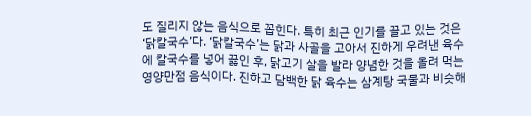도 질리지 않는 음식으로 꼽힌다. 특히 최근 인기를 끌고 있는 것은 ‘닭칼국수’다. ‘닭칼국수’는 닭과 사골을 고아서 진하게 우려낸 육수에 칼국수를 넣어 끓인 후, 닭고기 살을 발라 양념한 것을 올려 먹는 영양만점 음식이다. 진하고 담백한 닭 육수는 삼계탕 국물과 비슷해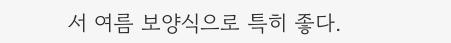서 여름 보양식으로 특히 좋다.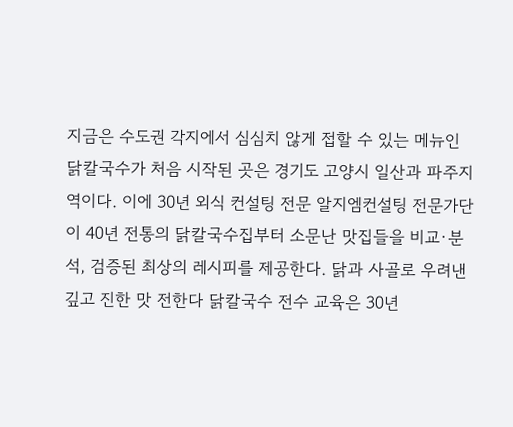지금은 수도권 각지에서 심심치 않게 접할 수 있는 메뉴인 닭칼국수가 처음 시작된 곳은 경기도 고양시 일산과 파주지역이다. 이에 30년 외식 컨설팅 전문 알지엠컨설팅 전문가단이 40년 전통의 닭칼국수집부터 소문난 맛집들을 비교·분석, 검증된 최상의 레시피를 제공한다. 닭과 사골로 우려낸 깊고 진한 맛 전한다 닭칼국수 전수 교육은 30년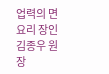업력의 면요리 장인 김종우 원장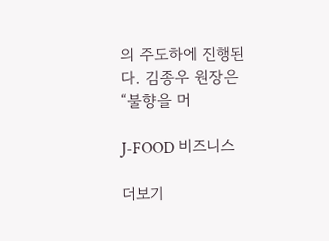의 주도하에 진행된다. 김종우 원장은 “불향을 머

J-FOOD 비즈니스

더보기